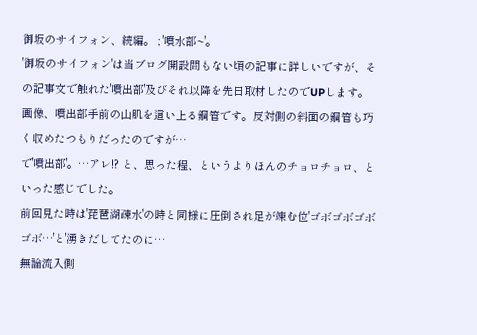御坂のサイフォン、続編。 ; '噴水部~'。
'御坂のサイフォン'は当ブログ開設間もない頃の記事に詳しいですが、その記事文で触れた'噴出部'及びそれ以降を先日取材したのでUPします。
画像、噴出部手前の山肌を這い上る鋼管です。反対側の斜面の鋼管も巧く収めたつもりだったのですが…
で'噴出部'。…アレ!? と、思った程、というよりほんのチョロチョロ、といった感じでした。
前回見た時は'琵琶湖疎水'の時と同様に圧倒され足が竦む位'ゴボゴボゴボゴボ…'と'湧きだしてたのに…
無論流入側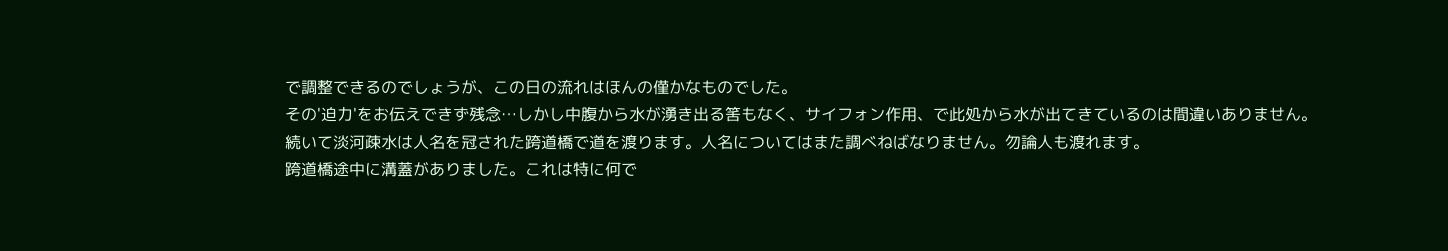で調整できるのでしょうが、この日の流れはほんの僅かなものでした。
その'迫力'をお伝えできず残念…しかし中腹から水が湧き出る筈もなく、サイフォン作用、で此処から水が出てきているのは間違いありません。
続いて淡河疎水は人名を冠された跨道橋で道を渡ります。人名についてはまた調べねばなりません。勿論人も渡れます。
跨道橋途中に溝蓋がありました。これは特に何で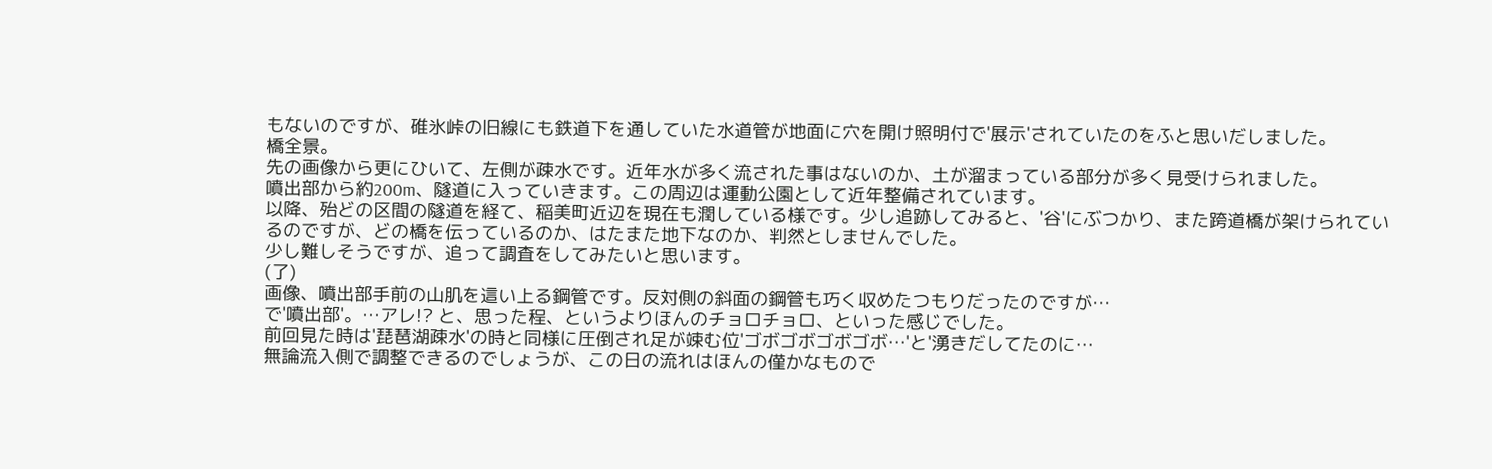もないのですが、碓氷峠の旧線にも鉄道下を通していた水道管が地面に穴を開け照明付で'展示'されていたのをふと思いだしました。
橋全景。
先の画像から更にひいて、左側が疎水です。近年水が多く流された事はないのか、土が溜まっている部分が多く見受けられました。
噴出部から約200m、隧道に入っていきます。この周辺は運動公園として近年整備されています。
以降、殆どの区間の隧道を経て、稲美町近辺を現在も潤している様です。少し追跡してみると、'谷'にぶつかり、また跨道橋が架けられているのですが、どの橋を伝っているのか、はたまた地下なのか、判然としませんでした。
少し難しそうですが、追って調査をしてみたいと思います。
(了)
画像、噴出部手前の山肌を這い上る鋼管です。反対側の斜面の鋼管も巧く収めたつもりだったのですが…
で'噴出部'。…アレ!? と、思った程、というよりほんのチョロチョロ、といった感じでした。
前回見た時は'琵琶湖疎水'の時と同様に圧倒され足が竦む位'ゴボゴボゴボゴボ…'と'湧きだしてたのに…
無論流入側で調整できるのでしょうが、この日の流れはほんの僅かなもので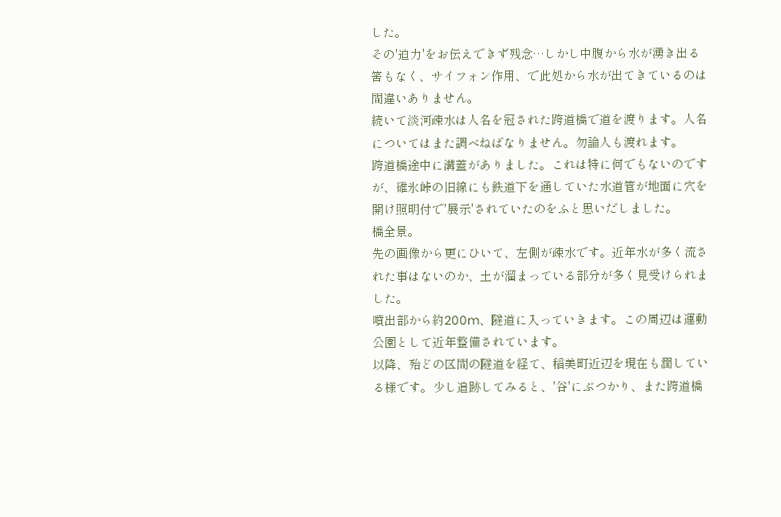した。
その'迫力'をお伝えできず残念…しかし中腹から水が湧き出る筈もなく、サイフォン作用、で此処から水が出てきているのは間違いありません。
続いて淡河疎水は人名を冠された跨道橋で道を渡ります。人名についてはまた調べねばなりません。勿論人も渡れます。
跨道橋途中に溝蓋がありました。これは特に何でもないのですが、碓氷峠の旧線にも鉄道下を通していた水道管が地面に穴を開け照明付で'展示'されていたのをふと思いだしました。
橋全景。
先の画像から更にひいて、左側が疎水です。近年水が多く流された事はないのか、土が溜まっている部分が多く見受けられました。
噴出部から約200m、隧道に入っていきます。この周辺は運動公園として近年整備されています。
以降、殆どの区間の隧道を経て、稲美町近辺を現在も潤している様です。少し追跡してみると、'谷'にぶつかり、また跨道橋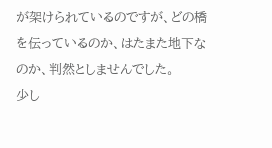が架けられているのですが、どの橋を伝っているのか、はたまた地下なのか、判然としませんでした。
少し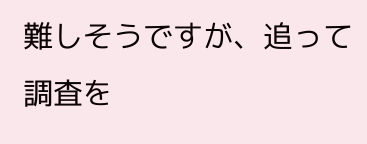難しそうですが、追って調査を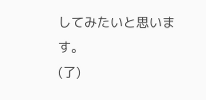してみたいと思います。
(了)